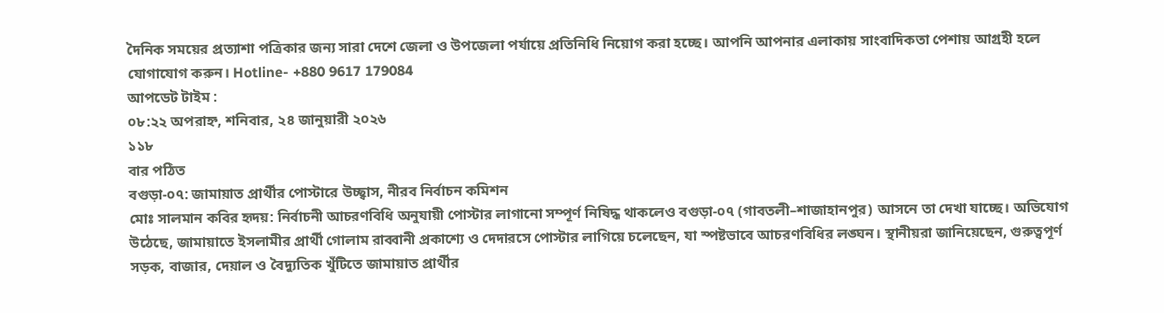দৈনিক সময়ের প্রত্যাশা পত্রিকার জন্য সারা দেশে জেলা ও উপজেলা পর্যায়ে প্রতিনিধি নিয়োগ করা হচ্ছে। আপনি আপনার এলাকায় সাংবাদিকতা পেশায় আগ্রহী হলে যোগাযোগ করুন। Hotline- +880 9617 179084
আপডেট টাইম :
০৮:২২ অপরাহ্ন, শনিবার, ২৪ জানুয়ারী ২০২৬
১১৮
বার পঠিত
বগুড়া-০৭: জামায়াত প্রার্থীর পোস্টারে উচ্ছ্বাস, নীরব নির্বাচন কমিশন
মোঃ সালমান কবির হৃদয়: নির্বাচনী আচরণবিধি অনুযায়ী পোস্টার লাগানো সম্পূর্ণ নিষিদ্ধ থাকলেও বগুড়া-০৭ (গাবতলী–শাজাহানপুর) আসনে তা দেখা যাচ্ছে। অভিযোগ উঠেছে, জামায়াতে ইসলামীর প্রার্থী গোলাম রাব্বানী প্রকাশ্যে ও দেদারসে পোস্টার লাগিয়ে চলেছেন, যা স্পষ্টভাবে আচরণবিধির লঙ্ঘন। স্থানীয়রা জানিয়েছেন, গুরুত্বপূর্ণ সড়ক, বাজার, দেয়াল ও বৈদ্যুতিক খুঁটিতে জামায়াত প্রার্থীর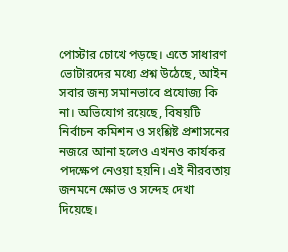পোস্টার চোখে পড়ছে। এতে সাধারণ ভোটারদের মধ্যে প্রশ্ন উঠেছে, আইন সবার জন্য সমানভাবে প্রযোজ্য কি না। অভিযোগ রয়েছে, বিষয়টি নির্বাচন কমিশন ও সংশ্লিষ্ট প্রশাসনের নজরে আনা হলেও এখনও কার্যকর পদক্ষেপ নেওয়া হয়নি। এই নীরবতায় জনমনে ক্ষোভ ও সন্দেহ দেখা দিয়েছে।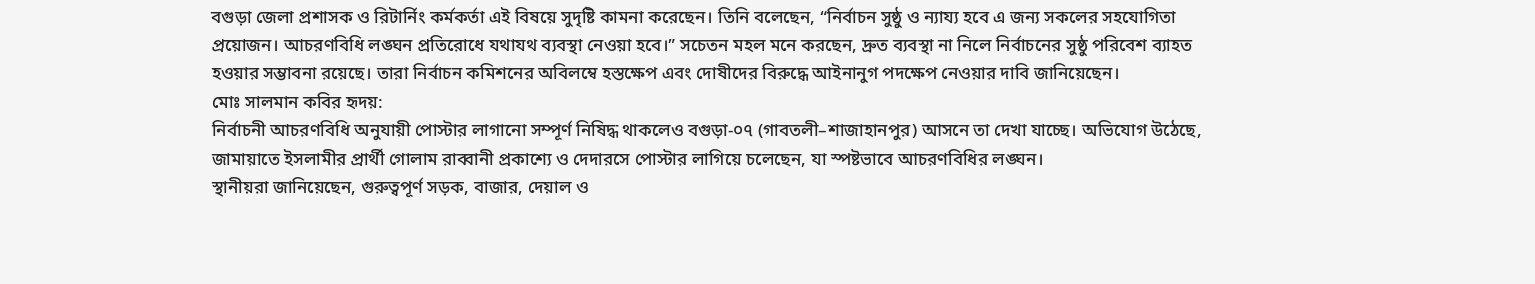বগুড়া জেলা প্রশাসক ও রিটার্নিং কর্মকর্তা এই বিষয়ে সুদৃষ্টি কামনা করেছেন। তিনি বলেছেন, “নির্বাচন সুষ্ঠু ও ন্যায্য হবে এ জন্য সকলের সহযোগিতা প্রয়োজন। আচরণবিধি লঙ্ঘন প্রতিরোধে যথাযথ ব্যবস্থা নেওয়া হবে।” সচেতন মহল মনে করছেন, দ্রুত ব্যবস্থা না নিলে নির্বাচনের সুষ্ঠু পরিবেশ ব্যাহত হওয়ার সম্ভাবনা রয়েছে। তারা নির্বাচন কমিশনের অবিলম্বে হস্তক্ষেপ এবং দোষীদের বিরুদ্ধে আইনানুগ পদক্ষেপ নেওয়ার দাবি জানিয়েছেন।
মোঃ সালমান কবির হৃদয়:
নির্বাচনী আচরণবিধি অনুযায়ী পোস্টার লাগানো সম্পূর্ণ নিষিদ্ধ থাকলেও বগুড়া-০৭ (গাবতলী–শাজাহানপুর) আসনে তা দেখা যাচ্ছে। অভিযোগ উঠেছে, জামায়াতে ইসলামীর প্রার্থী গোলাম রাব্বানী প্রকাশ্যে ও দেদারসে পোস্টার লাগিয়ে চলেছেন, যা স্পষ্টভাবে আচরণবিধির লঙ্ঘন।
স্থানীয়রা জানিয়েছেন, গুরুত্বপূর্ণ সড়ক, বাজার, দেয়াল ও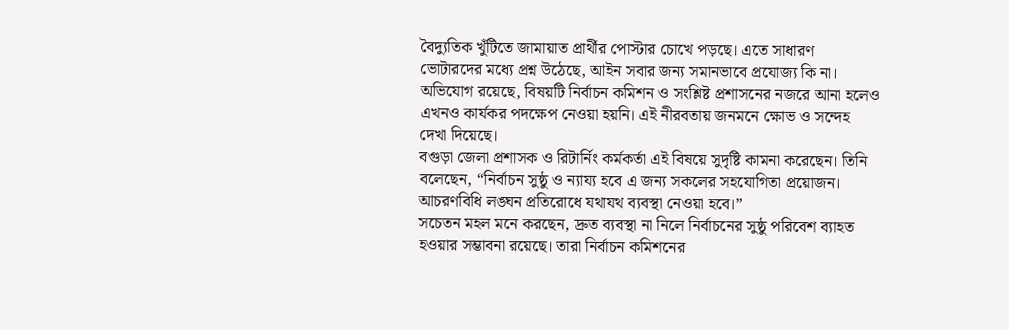বৈদ্যুতিক খুঁটিতে জামায়াত প্রার্থীর পোস্টার চোখে পড়ছে। এতে সাধারণ ভোটারদের মধ্যে প্রশ্ন উঠেছে, আইন সবার জন্য সমানভাবে প্রযোজ্য কি না।
অভিযোগ রয়েছে, বিষয়টি নির্বাচন কমিশন ও সংশ্লিষ্ট প্রশাসনের নজরে আনা হলেও এখনও কার্যকর পদক্ষেপ নেওয়া হয়নি। এই নীরবতায় জনমনে ক্ষোভ ও সন্দেহ দেখা দিয়েছে।
বগুড়া জেলা প্রশাসক ও রিটার্নিং কর্মকর্তা এই বিষয়ে সুদৃষ্টি কামনা করেছেন। তিনি বলেছেন, “নির্বাচন সুষ্ঠু ও ন্যায্য হবে এ জন্য সকলের সহযোগিতা প্রয়োজন। আচরণবিধি লঙ্ঘন প্রতিরোধে যথাযথ ব্যবস্থা নেওয়া হবে।”
সচেতন মহল মনে করছেন, দ্রুত ব্যবস্থা না নিলে নির্বাচনের সুষ্ঠু পরিবেশ ব্যাহত হওয়ার সম্ভাবনা রয়েছে। তারা নির্বাচন কমিশনের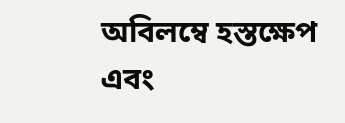অবিলম্বে হস্তক্ষেপ এবং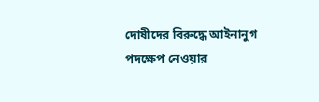দোষীদের বিরুদ্ধে আইনানুগ পদক্ষেপ নেওয়ার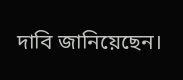দাবি জানিয়েছেন।